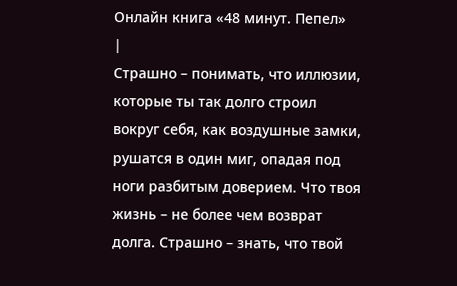Онлайн книга «48 минут. Пепел»
|
Страшно – понимать, что иллюзии, которые ты так долго строил вокруг себя, как воздушные замки, рушатся в один миг, опадая под ноги разбитым доверием. Что твоя жизнь – не более чем возврат долга. Страшно – знать, что твой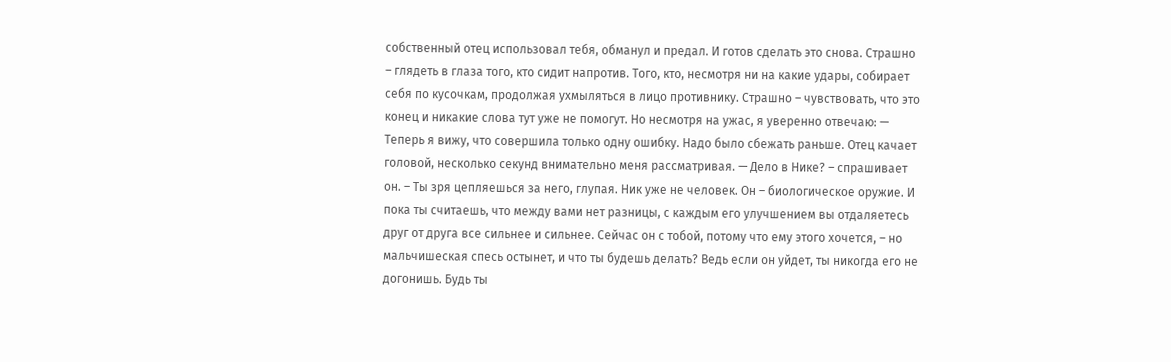собственный отец использовал тебя, обманул и предал. И готов сделать это снова. Страшно – глядеть в глаза того, кто сидит напротив. Того, кто, несмотря ни на какие удары, собирает себя по кусочкам, продолжая ухмыляться в лицо противнику. Страшно – чувствовать, что это конец и никакие слова тут уже не помогут. Но несмотря на ужас, я уверенно отвечаю: — Теперь я вижу, что совершила только одну ошибку. Надо было сбежать раньше. Отец качает головой, несколько секунд внимательно меня рассматривая. — Дело в Нике? – спрашивает он. – Ты зря цепляешься за него, глупая. Ник уже не человек. Он – биологическое оружие. И пока ты считаешь, что между вами нет разницы, с каждым его улучшением вы отдаляетесь друг от друга все сильнее и сильнее. Сейчас он с тобой, потому что ему этого хочется, – но мальчишеская спесь остынет, и что ты будешь делать? Ведь если он уйдет, ты никогда его не догонишь. Будь ты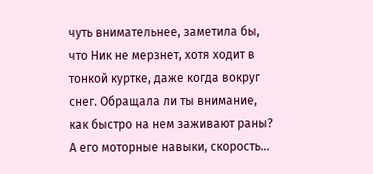чуть внимательнее, заметила бы, что Ник не мерзнет, хотя ходит в тонкой куртке, даже когда вокруг снег. Обращала ли ты внимание, как быстро на нем заживают раны? А его моторные навыки, скорость…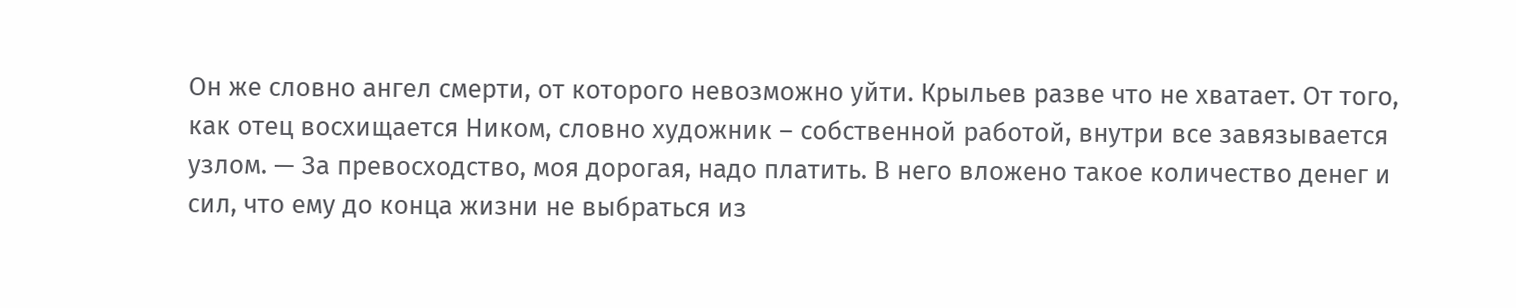Он же словно ангел смерти, от которого невозможно уйти. Крыльев разве что не хватает. От того, как отец восхищается Ником, словно художник – собственной работой, внутри все завязывается узлом. — За превосходство, моя дорогая, надо платить. В него вложено такое количество денег и сил, что ему до конца жизни не выбраться из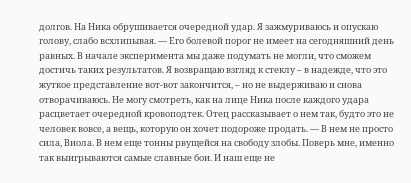долгов. На Ника обрушивается очередной удар. Я зажмуриваюсь и опускаю голову, слабо всхлипывая. — Его болевой порог не имеет на сегодняшний день равных. В начале эксперимента мы даже подумать не могли, что сможем достичь таких результатов. Я возвращаю взгляд к стеклу – в надежде, что это жуткое представление вот-вот закончится, – но не выдерживаю и снова отворачиваюсь. Не могу смотреть, как на лице Ника после каждого удара расцветает очередной кровоподтек. Отец рассказывает о нем так, будто это не человек вовсе, а вещь, которую он хочет подороже продать. — В нем не просто сила, Виола. В нем еще тонны рвущейся на свободу злобы. Поверь мне, именно так выигрываются самые славные бои. И наш еще не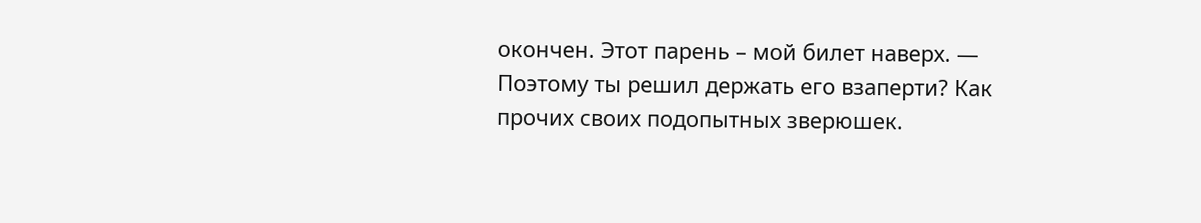окончен. Этот парень – мой билет наверх. — Поэтому ты решил держать его взаперти? Как прочих своих подопытных зверюшек.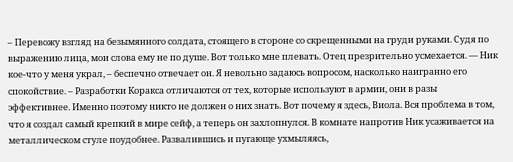– Перевожу взгляд на безымянного солдата, стоящего в стороне со скрещенными на груди руками. Судя по выражению лица, мои слова ему не по душе. Вот только мне плевать. Отец презрительно усмехается. — Ник кое-что у меня украл, – беспечно отвечает он. Я невольно задаюсь вопросом, насколько наигранно его спокойствие. – Разработки Коракса отличаются от тех, которые используют в армии, они в разы эффективнее. Именно поэтому никто не должен о них знать. Вот почему я здесь, Виола. Вся проблема в том, что я создал самый крепкий в мире сейф, а теперь он захлопнулся. В комнате напротив Ник усаживается на металлическом стуле поудобнее. Развалившись и пугающе ухмыляясь,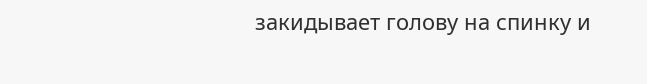закидывает голову на спинку и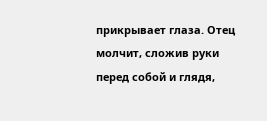прикрывает глаза. Отец молчит, сложив руки перед собой и глядя,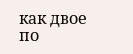как двое по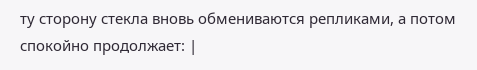ту сторону стекла вновь обмениваются репликами, а потом спокойно продолжает: |